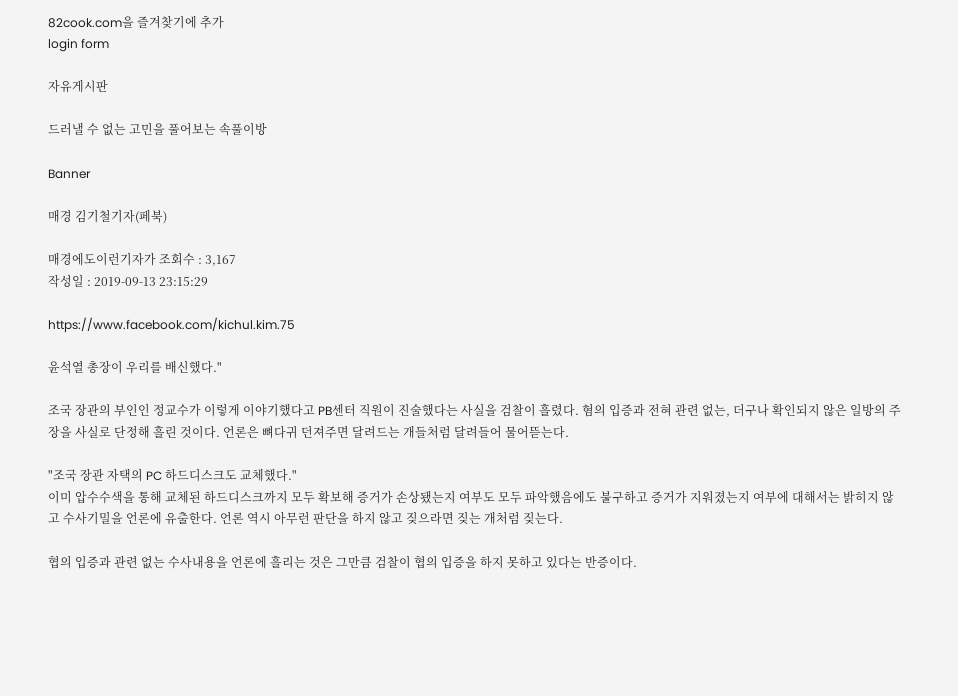82cook.com을 즐겨찾기에 추가
login form

자유게시판

드러낼 수 없는 고민을 풀어보는 속풀이방

Banner

매경 김기철기자(페북)

매경에도이런기자가 조회수 : 3,167
작성일 : 2019-09-13 23:15:29

https://www.facebook.com/kichul.kim.75

윤석열 총장이 우리를 배신했다."

조국 장관의 부인인 정교수가 이렇게 이야기했다고 PB센터 직원이 진술했다는 사실을 검찰이 흘렸다. 혐의 입증과 전혀 관련 없는, 더구나 확인되지 않은 일방의 주장을 사실로 단정해 흘린 것이다. 언론은 뼈다귀 던져주면 달려드는 개들처럼 달려들어 물어뜯는다.

"조국 장관 자택의 PC 하드디스크도 교체했다."
이미 압수수색을 통해 교체된 하드디스크까지 모두 확보해 증거가 손상됐는지 여부도 모두 파악했음에도 불구하고 증거가 지워졌는지 여부에 대해서는 밝히지 않고 수사기밀을 언론에 유출한다. 언론 역시 아무런 판단을 하지 않고 짖으라면 짖는 개처럼 짖는다.

협의 입증과 관련 없는 수사내용을 언론에 흘리는 것은 그만큼 검찰이 협의 입증을 하지 못하고 있다는 반증이다.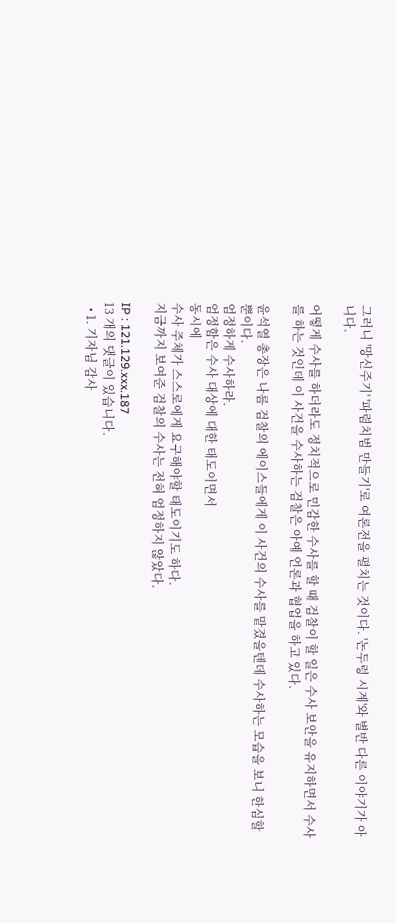그러니 '망신주기' '파렴치범 만들기'로 여론전을 펼치는 것이다. '논두렁 시계'와 별반 다른 이야기가 아니다.

어떻게 수사를 하더라도 정치적으로 민감한 수사를 할 때 검찰이 할 일은 수사 보안을 유지하면서 수사를 하는 것인데 이 사건을 수사하는 검찰은 아예 언론과 협업을 하고 있다.

윤석열 총장은 나름 검찰의 에이스들에게 이 사건의 수사를 맡겼을텐데 수사하는 모습을 보니 한심할뿐이다.
엄정하게 수사하라.
엄정함은 수사 대상에 대한 태도이면서
동시에
수사 주체가 스스로에게 요구해야할 태도이기도 하다.
지금까지 보여준 검찰의 수사는 전혀 엄정하지 않았다.

IP : 121.129.xxx.187
13 개의 댓글이 있습니다.
  • 1. 기자님 감사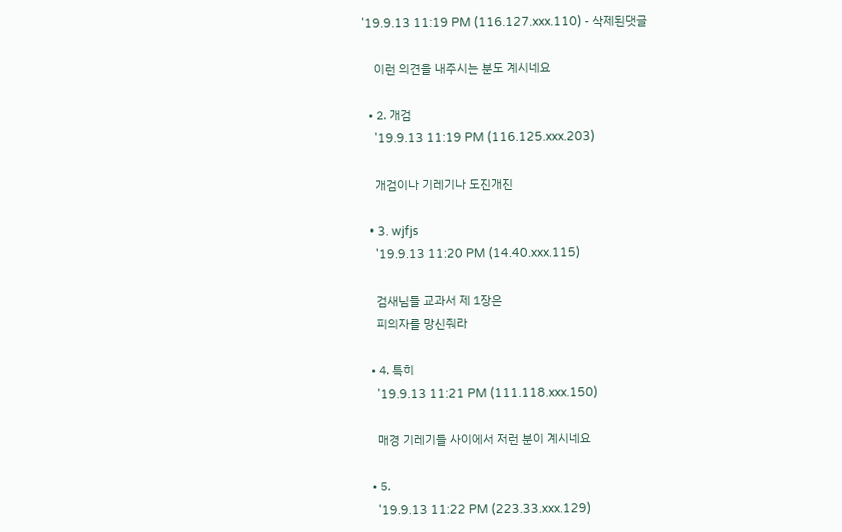'19.9.13 11:19 PM (116.127.xxx.110) - 삭제된댓글

    이런 의견을 내주시는 분도 계시네요

  • 2. 개검
    '19.9.13 11:19 PM (116.125.xxx.203)

    개검이나 기레기나 도진개진

  • 3. wjfjs
    '19.9.13 11:20 PM (14.40.xxx.115)

    검새님들 교과서 제 1장은
    피의자를 망신줘라

  • 4. 특히
    '19.9.13 11:21 PM (111.118.xxx.150)

    매경 기레기들 사이에서 저런 분이 계시네요

  • 5.
    '19.9.13 11:22 PM (223.33.xxx.129)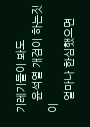기레기들이 봐도
    윤석열 개검이 하는짓이
    얼마나 한심했으면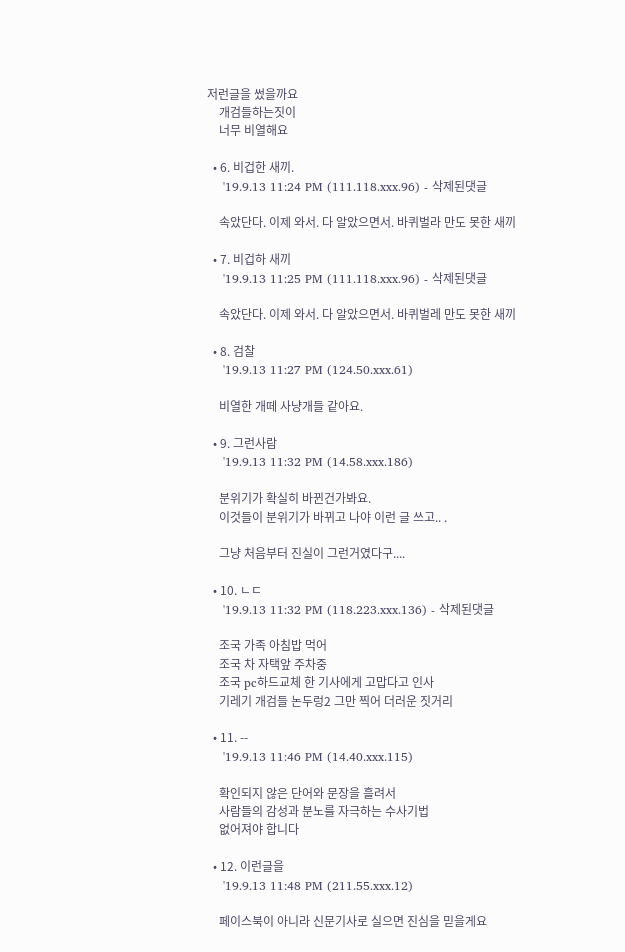저런글을 썼을까요
    개검들하는짓이
    너무 비열해요

  • 6. 비겁한 새끼.
    '19.9.13 11:24 PM (111.118.xxx.96) - 삭제된댓글

    속았단다. 이제 와서. 다 알았으면서. 바퀴벌라 만도 못한 새끼

  • 7. 비겁하 새끼
    '19.9.13 11:25 PM (111.118.xxx.96) - 삭제된댓글

    속았단다. 이제 와서. 다 알았으면서. 바퀴벌레 만도 못한 새끼

  • 8. 검찰
    '19.9.13 11:27 PM (124.50.xxx.61)

    비열한 개떼 사냥개들 같아요.

  • 9. 그런사람
    '19.9.13 11:32 PM (14.58.xxx.186)

    분위기가 확실히 바뀐건가봐요.
    이것들이 분위기가 바뀌고 나야 이런 글 쓰고.. .

    그냥 처음부터 진실이 그런거였다구....

  • 10. ㄴㄷ
    '19.9.13 11:32 PM (118.223.xxx.136) - 삭제된댓글

    조국 가족 아침밥 먹어
    조국 차 자택앞 주차중
    조국 pc하드교체 한 기사에게 고맙다고 인사
    기레기 개검들 논두렁2 그만 찍어 더러운 짓거리

  • 11. --
    '19.9.13 11:46 PM (14.40.xxx.115)

    확인되지 않은 단어와 문장을 흘려서
    사람들의 감성과 분노를 자극하는 수사기법
    없어져야 합니다

  • 12. 이런글을
    '19.9.13 11:48 PM (211.55.xxx.12)

    페이스북이 아니라 신문기사로 실으면 진심을 믿을게요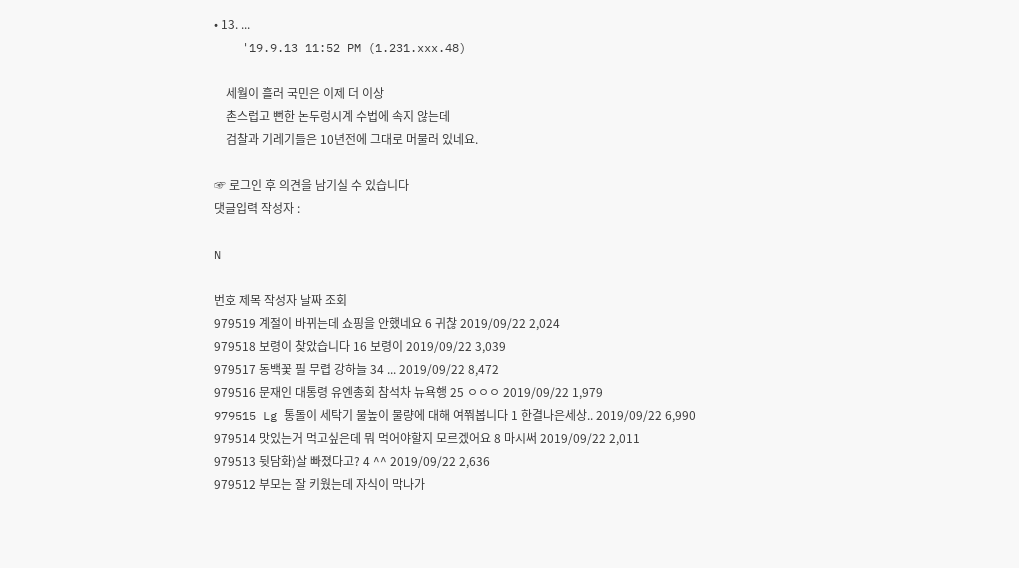• 13. ...
    '19.9.13 11:52 PM (1.231.xxx.48)

    세월이 흘러 국민은 이제 더 이상
    촌스럽고 뻔한 논두렁시계 수법에 속지 않는데
    검찰과 기레기들은 10년전에 그대로 머물러 있네요.

☞ 로그인 후 의견을 남기실 수 있습니다
댓글입력 작성자 :

N

번호 제목 작성자 날짜 조회
979519 계절이 바뀌는데 쇼핑을 안했네요 6 귀찮 2019/09/22 2,024
979518 보령이 찾았습니다 16 보령이 2019/09/22 3,039
979517 동백꽃 필 무렵 강하늘 34 ... 2019/09/22 8,472
979516 문재인 대통령 유엔총회 참석차 뉴욕행 25 ㅇㅇㅇ 2019/09/22 1,979
979515 Lg 통돌이 세탁기 물높이 물량에 대해 여쭤봅니다 1 한결나은세상.. 2019/09/22 6,990
979514 맛있는거 먹고싶은데 뭐 먹어야할지 모르겠어요 8 마시써 2019/09/22 2,011
979513 뒷담화)살 빠졌다고? 4 ^^ 2019/09/22 2,636
979512 부모는 잘 키웠는데 자식이 막나가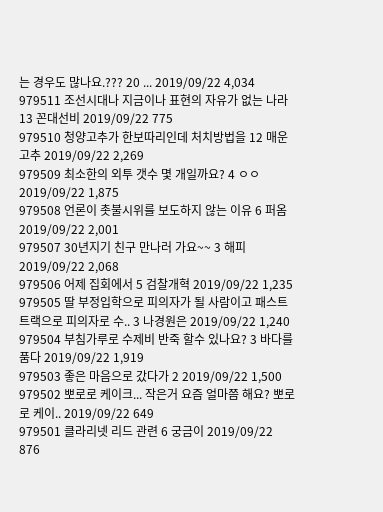는 경우도 많나요.??? 20 ... 2019/09/22 4,034
979511 조선시대나 지금이나 표현의 자유가 없는 나라 13 꼰대선비 2019/09/22 775
979510 청양고추가 한보따리인데 처치방법을 12 매운고추 2019/09/22 2,269
979509 최소한의 외투 갯수 몇 개일까요? 4 ㅇㅇ 2019/09/22 1,875
979508 언론이 촛불시위를 보도하지 않는 이유 6 퍼옴 2019/09/22 2,001
979507 30년지기 친구 만나러 가요~~ 3 해피 2019/09/22 2,068
979506 어제 집회에서 5 검찰개혁 2019/09/22 1,235
979505 딸 부정입학으로 피의자가 될 사람이고 패스트트랙으로 피의자로 수.. 3 나경원은 2019/09/22 1,240
979504 부침가루로 수제비 반죽 할수 있나요? 3 바다를품다 2019/09/22 1,919
979503 좋은 마음으로 갔다가 2 2019/09/22 1,500
979502 뽀로로 케이크... 작은거 요즘 얼마쯤 해요? 뽀로로 케이.. 2019/09/22 649
979501 클라리넷 리드 관련 6 궁금이 2019/09/22 876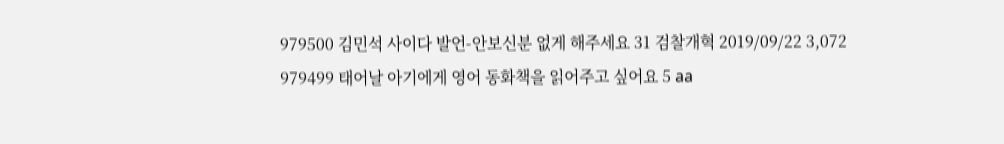979500 김민석 사이다 발언-안보신분 없게 해주세요 31 검찰개혁 2019/09/22 3,072
979499 태어날 아기에게 영어 동화책을 읽어주고 싶어요 5 aa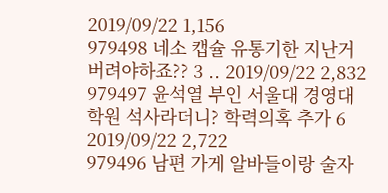2019/09/22 1,156
979498 네소 캡슐 유통기한 지난거 버려야하죠?? 3 .. 2019/09/22 2,832
979497 윤석열 부인 서울대 경영대학원 석사라더니? 학력의혹 추가 6 2019/09/22 2,722
979496 남편 가게 알바들이랑 술자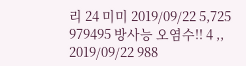리 24 미미 2019/09/22 5,725
979495 방사능 오염수!! 4 ,, 2019/09/22 988